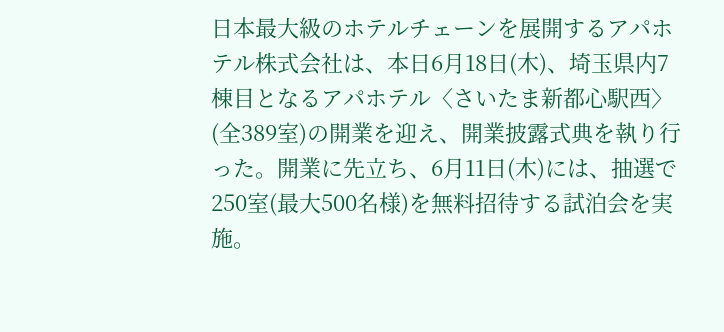日本最大級のホテルチェーンを展開するアパホテル株式会社は、本日6月18日(木)、埼玉県内7棟目となるアパホテル〈さいたま新都心駅西〉(全389室)の開業を迎え、開業披露式典を執り行った。開業に先立ち、6月11日(木)には、抽選で250室(最大500名様)を無料招待する試泊会を実施。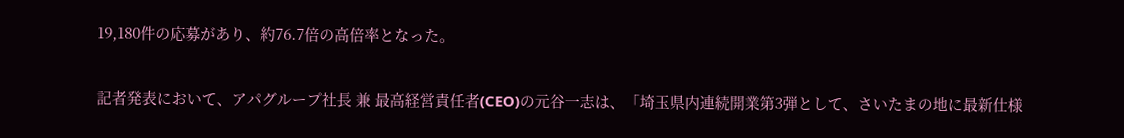19,180件の応募があり、約76.7倍の高倍率となった。

記者発表において、アパグループ社長 兼 最高経営責任者(CEO)の元谷一志は、「埼玉県内連続開業第3弾として、さいたまの地に最新仕様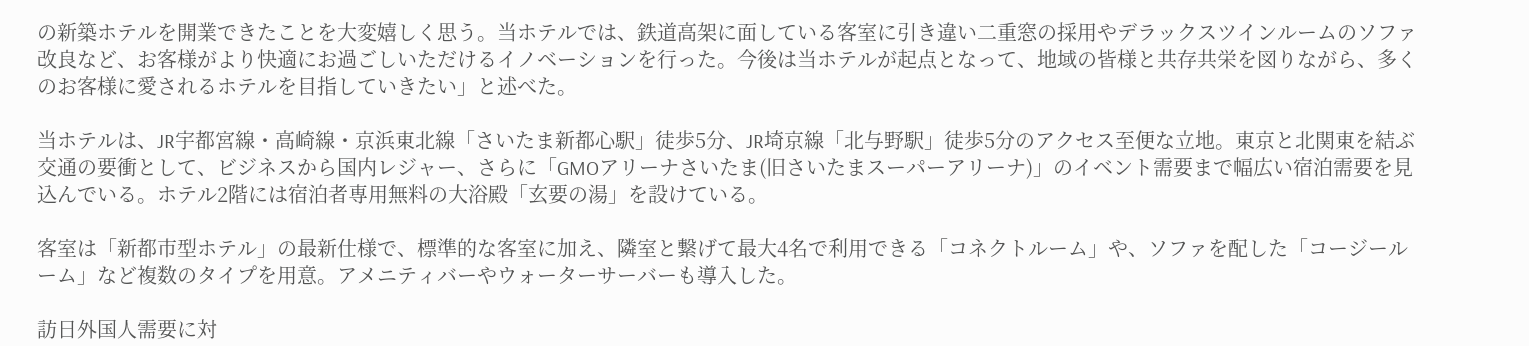の新築ホテルを開業できたことを大変嬉しく思う。当ホテルでは、鉄道高架に面している客室に引き違い二重窓の採用やデラックスツインルームのソファ改良など、お客様がより快適にお過ごしいただけるイノベーションを行った。今後は当ホテルが起点となって、地域の皆様と共存共栄を図りながら、多くのお客様に愛されるホテルを目指していきたい」と述べた。

当ホテルは、JR宇都宮線・高崎線・京浜東北線「さいたま新都心駅」徒歩5分、JR埼京線「北与野駅」徒歩5分のアクセス至便な立地。東京と北関東を結ぶ交通の要衝として、ビジネスから国内レジャー、さらに「GMOアリーナさいたま(旧さいたまスーパーアリーナ)」のイベント需要まで幅広い宿泊需要を見込んでいる。ホテル2階には宿泊者専用無料の大浴殿「玄要の湯」を設けている。

客室は「新都市型ホテル」の最新仕様で、標準的な客室に加え、隣室と繋げて最大4名で利用できる「コネクトルーム」や、ソファを配した「コージールーム」など複数のタイプを用意。アメニティバーやウォーターサーバーも導入した。

訪日外国人需要に対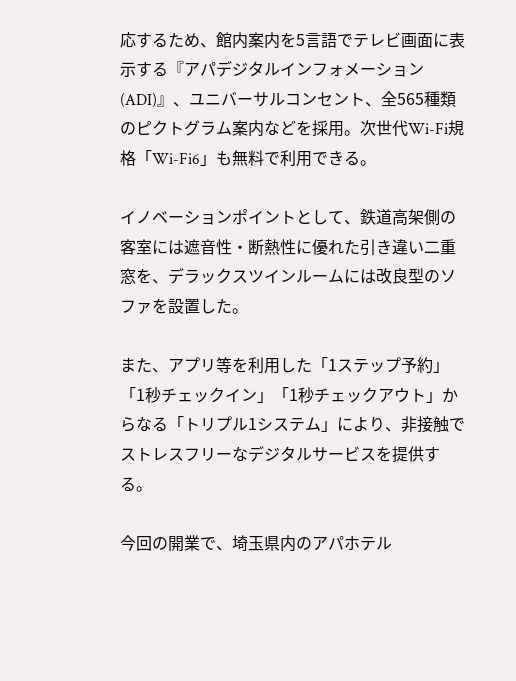応するため、館内案内を5言語でテレビ画面に表示する『アパデジタルインフォメーション(ADI)』、ユニバーサルコンセント、全565種類のピクトグラム案内などを採用。次世代Wi-Fi規格「Wi-Fi6」も無料で利用できる。

イノベーションポイントとして、鉄道高架側の客室には遮音性・断熱性に優れた引き違い二重窓を、デラックスツインルームには改良型のソファを設置した。

また、アプリ等を利用した「1ステップ予約」「1秒チェックイン」「1秒チェックアウト」からなる「トリプル1システム」により、非接触でストレスフリーなデジタルサービスを提供する。

今回の開業で、埼玉県内のアパホテル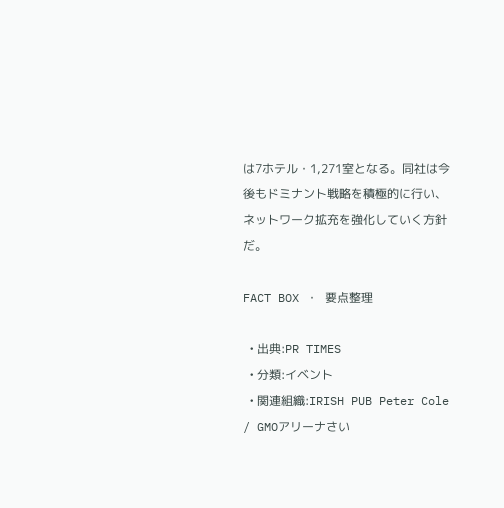は7ホテル・1,271室となる。同社は今後もドミナント戦略を積極的に行い、ネットワーク拡充を強化していく方針だ。

FACT BOX ・ 要点整理

  • 出典:PR TIMES
  • 分類:イベント
  • 関連組織:IRISH PUB Peter Cole / GMOアリーナさい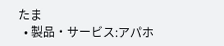たま
  • 製品・サービス:アパホ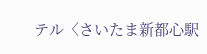テル〈さいたま新都心駅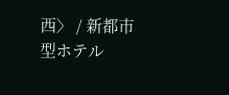西〉 / 新都市型ホテル